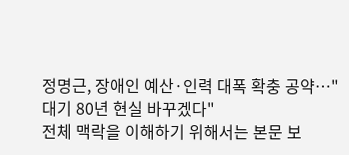정명근, 장애인 예산·인력 대폭 확충 공약…"대기 80년 현실 바꾸겠다"
전체 맥락을 이해하기 위해서는 본문 보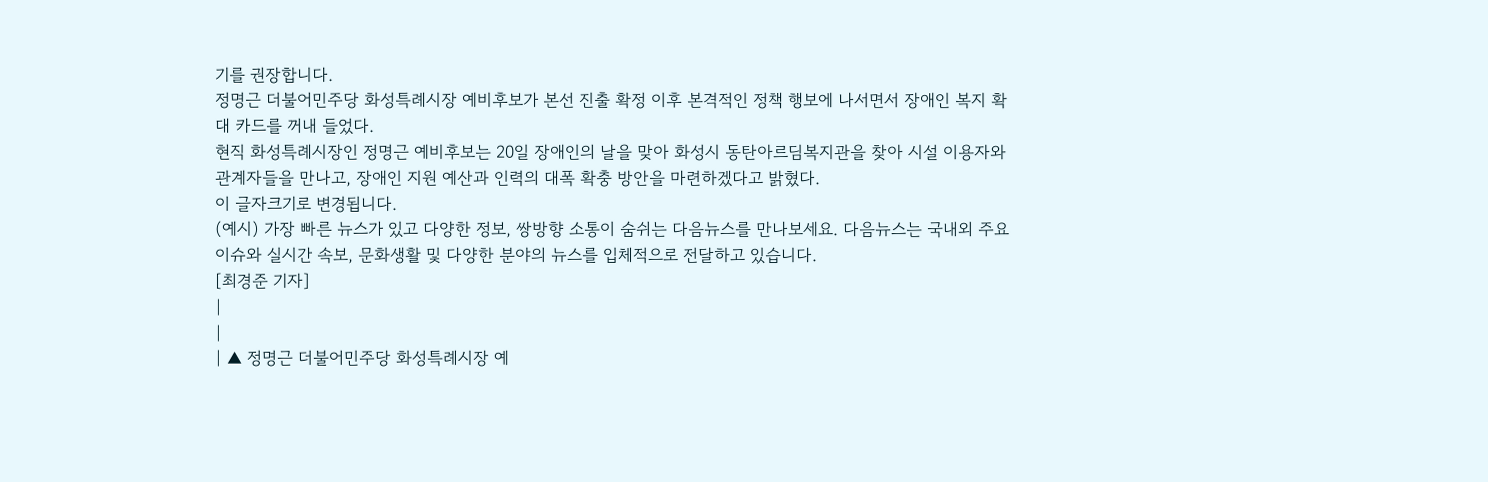기를 권장합니다.
정명근 더불어민주당 화성특례시장 예비후보가 본선 진출 확정 이후 본격적인 정책 행보에 나서면서 장애인 복지 확대 카드를 꺼내 들었다.
현직 화성특례시장인 정명근 예비후보는 20일 장애인의 날을 맞아 화성시 동탄아르딤복지관을 찾아 시설 이용자와 관계자들을 만나고, 장애인 지원 예산과 인력의 대폭 확충 방안을 마련하겠다고 밝혔다.
이 글자크기로 변경됩니다.
(예시) 가장 빠른 뉴스가 있고 다양한 정보, 쌍방향 소통이 숨쉬는 다음뉴스를 만나보세요. 다음뉴스는 국내외 주요이슈와 실시간 속보, 문화생활 및 다양한 분야의 뉴스를 입체적으로 전달하고 있습니다.
[최경준 기자]
|
|
| ▲ 정명근 더불어민주당 화성특례시장 예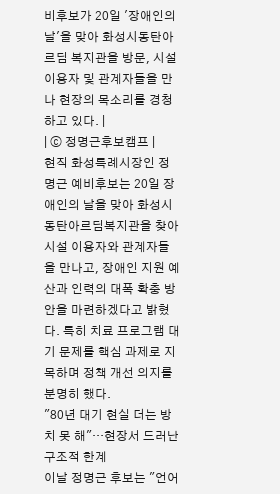비후보가 20일 '장애인의 날'을 맞아 화성시동탄아르딤 복지관을 방문, 시설 이용자 및 관계자들을 만나 현장의 목소리를 경청하고 있다. |
| ⓒ 정명근후보캠프 |
현직 화성특례시장인 정명근 예비후보는 20일 장애인의 날을 맞아 화성시 동탄아르딤복지관을 찾아 시설 이용자와 관계자들을 만나고, 장애인 지원 예산과 인력의 대폭 확충 방안을 마련하겠다고 밝혔다. 특히 치료 프로그램 대기 문제를 핵심 과제로 지목하며 정책 개선 의지를 분명히 했다.
"80년 대기 현실 더는 방치 못 해"…현장서 드러난 구조적 한계
이날 정명근 후보는 "언어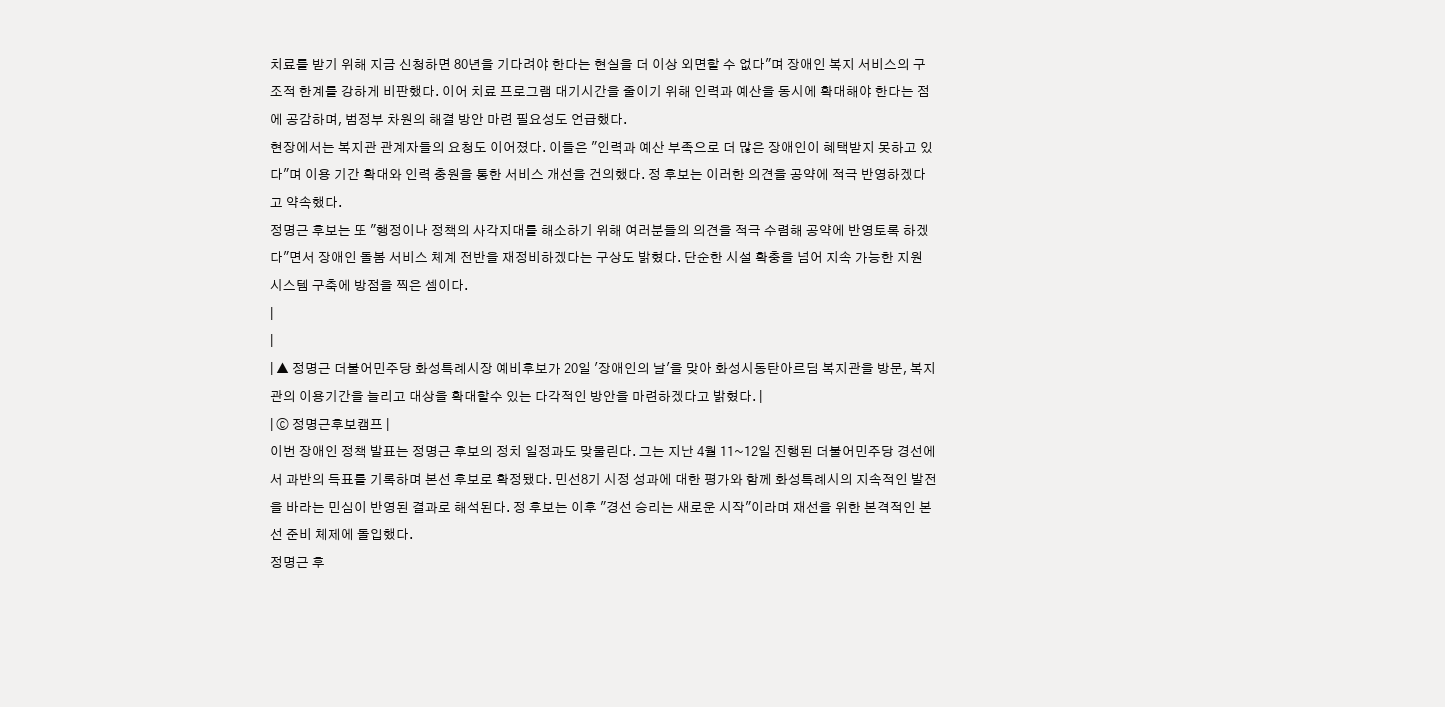치료를 받기 위해 지금 신청하면 80년을 기다려야 한다는 현실을 더 이상 외면할 수 없다"며 장애인 복지 서비스의 구조적 한계를 강하게 비판했다. 이어 치료 프로그램 대기시간을 줄이기 위해 인력과 예산을 동시에 확대해야 한다는 점에 공감하며, 범정부 차원의 해결 방안 마련 필요성도 언급했다.
현장에서는 복지관 관계자들의 요청도 이어졌다. 이들은 "인력과 예산 부족으로 더 많은 장애인이 혜택받지 못하고 있다"며 이용 기간 확대와 인력 충원을 통한 서비스 개선을 건의했다. 정 후보는 이러한 의견을 공약에 적극 반영하겠다고 약속했다.
정명근 후보는 또 "행정이나 정책의 사각지대를 해소하기 위해 여러분들의 의견을 적극 수렴해 공약에 반영토록 하겠다"면서 장애인 돌봄 서비스 체계 전반을 재정비하겠다는 구상도 밝혔다. 단순한 시설 확충을 넘어 지속 가능한 지원 시스템 구축에 방점을 찍은 셈이다.
|
|
| ▲ 정명근 더불어민주당 화성특례시장 예비후보가 20일 '장애인의 날'을 맞아 화성시동탄아르딤 복지관을 방문, 복지관의 이용기간을 늘리고 대상을 확대할수 있는 다각적인 방안을 마련하겠다고 밝혔다. |
| ⓒ 정명근후보캠프 |
이번 장애인 정책 발표는 정명근 후보의 정치 일정과도 맞물린다. 그는 지난 4월 11~12일 진행된 더불어민주당 경선에서 과반의 득표를 기록하며 본선 후보로 확정됐다. 민선8기 시정 성과에 대한 평가와 함께 화성특례시의 지속적인 발전을 바라는 민심이 반영된 결과로 해석된다. 정 후보는 이후 "경선 승리는 새로운 시작"이라며 재선을 위한 본격적인 본선 준비 체제에 돌입했다.
정명근 후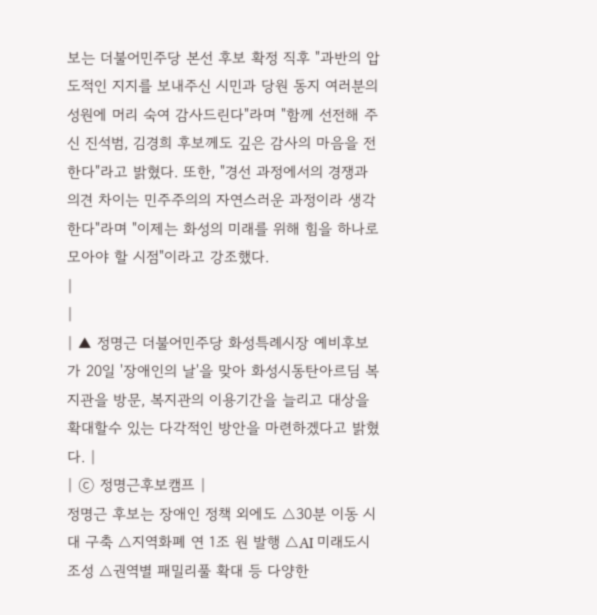보는 더불어민주당 본선 후보 확정 직후 "과반의 압도적인 지지를 보내주신 시민과 당원 동지 여러분의 성원에 머리 숙여 감사드린다"라며 "함께 선전해 주신 진석범, 김경희 후보께도 깊은 감사의 마음을 전한다"라고 밝혔다. 또한, "경선 과정에서의 경쟁과 의견 차이는 민주주의의 자연스러운 과정이라 생각한다"라며 "이제는 화성의 미래를 위해 힘을 하나로 모아야 할 시점"이라고 강조했다.
|
|
| ▲ 정명근 더불어민주당 화성특례시장 예비후보가 20일 '장애인의 날'을 맞아 화성시동탄아르딤 복지관을 방문, 복지관의 이용기간을 늘리고 대상을 확대할수 있는 다각적인 방안을 마련하겠다고 밝혔다. |
| ⓒ 정명근후보캠프 |
정명근 후보는 장애인 정책 외에도 △30분 이동 시대 구축 △지역화폐 연 1조 원 발행 △AI 미래도시 조성 △권역별 패밀리풀 확대 등 다양한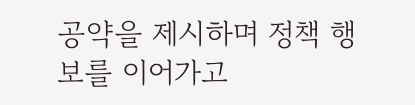공약을 제시하며 정책 행보를 이어가고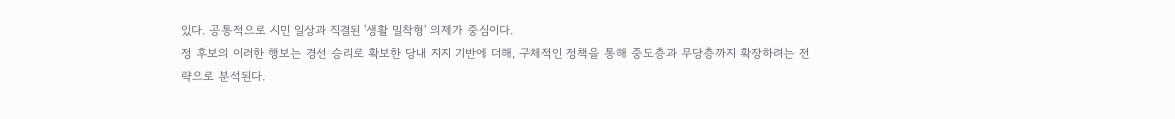있다. 공통적으로 시민 일상과 직결된 '생활 밀착형' 의제가 중심이다.
정 후보의 이러한 행보는 경선 승리로 확보한 당내 지지 기반에 더해, 구체적인 정책을 통해 중도층과 무당층까지 확장하려는 전략으로 분석된다.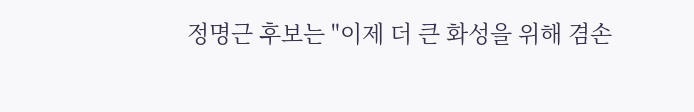정명근 후보는 "이제 더 큰 화성을 위해 겸손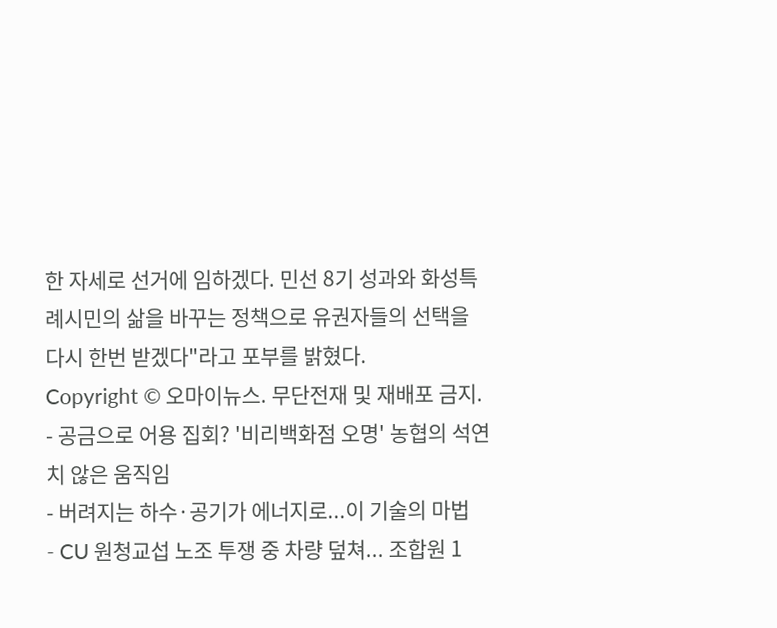한 자세로 선거에 임하겠다. 민선 8기 성과와 화성특례시민의 삶을 바꾸는 정책으로 유권자들의 선택을 다시 한번 받겠다"라고 포부를 밝혔다.
Copyright © 오마이뉴스. 무단전재 및 재배포 금지.
- 공금으로 어용 집회? '비리백화점 오명' 농협의 석연치 않은 움직임
- 버려지는 하수·공기가 에너지로...이 기술의 마법
- CU 원청교섭 노조 투쟁 중 차량 덮쳐... 조합원 1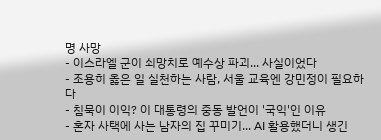명 사망
- 이스라엘 군이 쇠망치로 예수상 파괴... 사실이었다
- 조용히 옳은 일 실천하는 사람, 서울 교육엔 강민정이 필요하다
- 침묵이 이익? 이 대통령의 중동 발언이 '국익'인 이유
- 혼자 사택에 사는 남자의 집 꾸미기... AI 활용했더니 생긴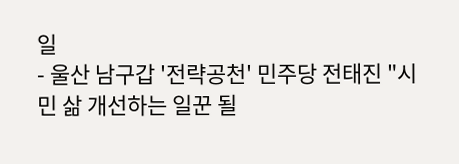일
- 울산 남구갑 '전략공천' 민주당 전태진 "시민 삶 개선하는 일꾼 될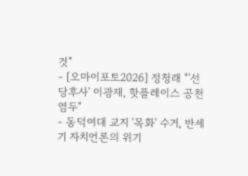것"
- [오마이포토2026] 정청래 "'선당후사' 이광재, 핫플레이스 공천 염두"
- 동덕여대 교지 '목화' 수거, 반세기 자치언론의 위기